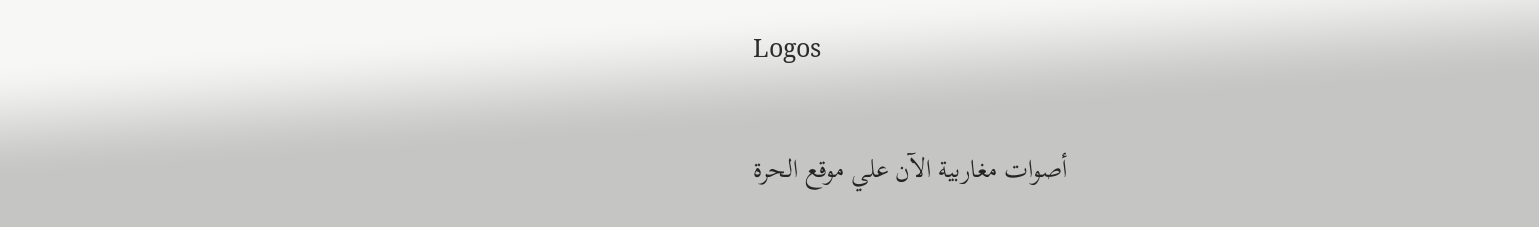Logos

أصوات مغاربية الآن علي موقع الحرة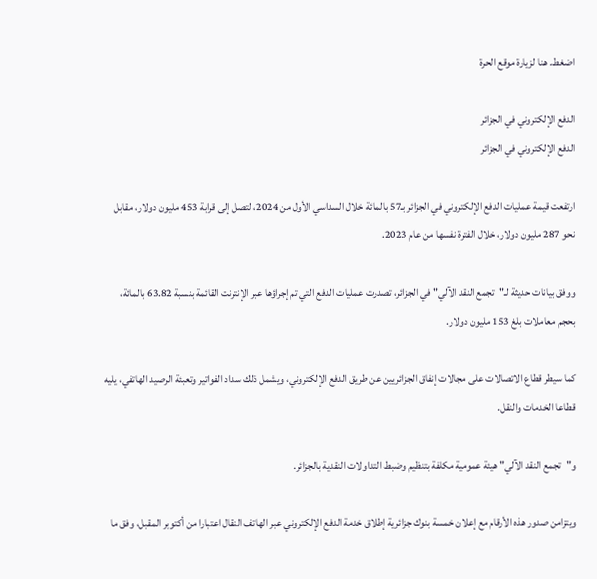اضغط. هنا لزيارة موقع الحرة

الدفع الإلكتروني في الجزائر
الدفع الإلكتروني في الجزائر

ارتفعت قيمة عمليات الدفع الإلكتروني في الجزائر بـ57 بالمائة خلال السداسي الأول من 2024، لتصل إلى قرابة 453 مليون دولار، مقابل نحو 287 مليون دولار، خلال الفترة نفسها من عام 2023.

ووفق بيانات حديثة لـ"تجمع النقد الآلي" في الجزائر، تصدرت عمليات الدفع التي تم إجراؤها عبر الإنترنت القائمة بنسبة 63.82 بالمائة، بحجم معاملات بلغ 153 مليون دولار.

كما سيطر قطاع الاتصالات على مجالات إنفاق الجزائريين عن طريق الدفع الإلكتروني، ويشمل ذلك سداد الفواتير وتعبئة الرصيد الهاتفي، يليه قطاعا الخدمات والنقل.

و"تجمع النقد الآلي" هيئة عمومية مكلفة بتنظيم وضبط التداولات النقدية بالجزائر.

ويتزامن صدور هذه الأرقام مع إعلان خمسة بنوك جزائرية إطلاق خدمة الدفع الإلكتروني عبر الهاتف النقال اعتبارا من أكتوبر المقبل، وفق ما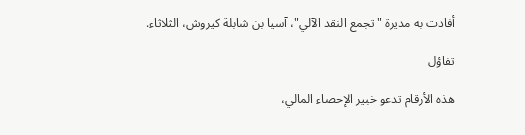أفادت به مديرة "تجمع النقد الآلي"، آسيا بن شابلة كيروش، الثلاثاء.

تفاؤل

هذه الأرقام تدعو خبير الإحصاء المالي،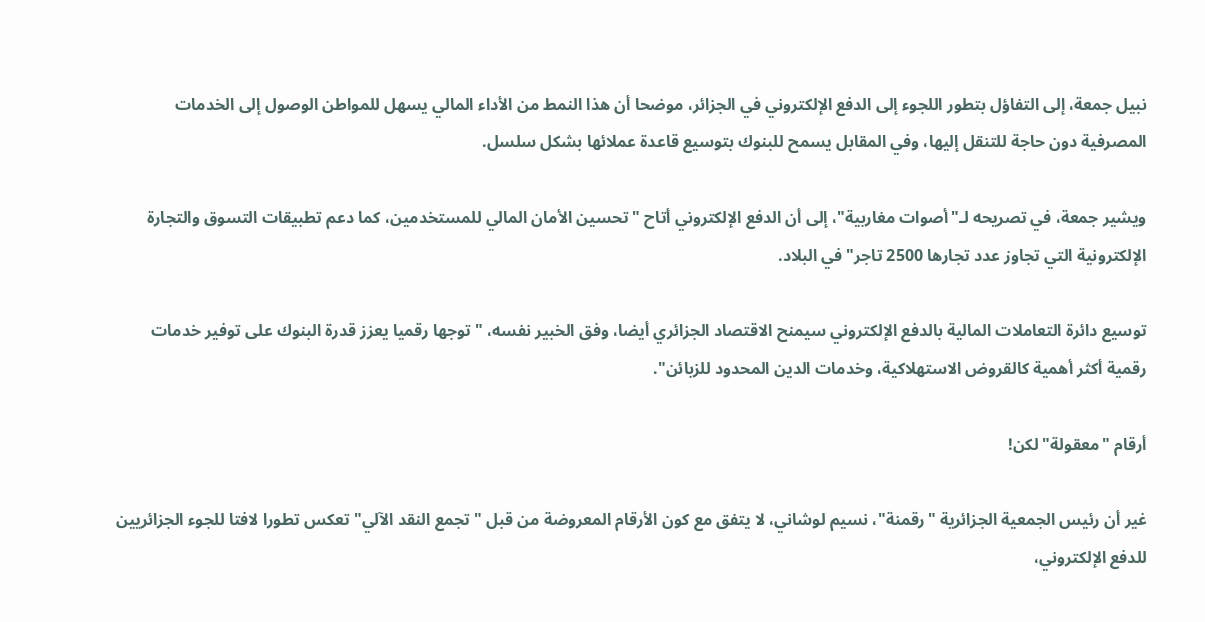نبيل جمعة، إلى التفاؤل بتطور اللجوء إلى الدفع الإلكتروني في الجزائر، موضحا أن هذا النمط من الأداء المالي يسهل للمواطن الوصول إلى الخدمات المصرفية دون حاجة للتنقل إليها، وفي المقابل يسمح للبنوك بتوسيع قاعدة عملائها بشكل سلسل.

ويشير جمعة، في تصريحه لـ"أصوات مغاربية"، إلى أن الدفع الإلكتروني أتاح "تحسين الأمان المالي للمستخدمين، كما دعم تطبيقات التسوق والتجارة الإلكترونية التي تجاوز عدد تجارها 2500 تاجر" في البلاد.

توسيع دائرة التعاملات المالية بالدفع الإلكتروني سيمنح الاقتصاد الجزائري أيضا، وفق الخبير نفسه، "توجها رقميا يعزز قدرة البنوك على توفير خدمات رقمية أكثر أهمية كالقروض الاستهلاكية، وخدمات الدين المحدود للزبائن".

أرقام "معقولة" لكن!

غير أن رئيس الجمعية الجزائرية "رقمنة"، نسيم لوشاني، لا يتفق مع كون الأرقام المعروضة من قبل "تجمع النقد الآلي" تعكس تطورا لافتا للجوء الجزائريين للدفع الإلكتروني،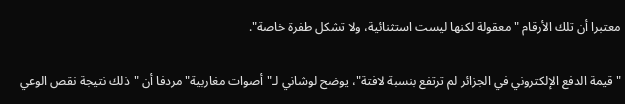معتبرا أن تلك الأرقام "معقولة لكنها ليست استثنائية، ولا تشكل طفرة خاصة".

"قيمة الدفع الإلكتروني في الجزائر لم ترتفع بنسبة لافتة"، يوضح لوشاني لـ"أصوات مغاربية" مردفا أن "ذلك نتيجة نقص الوعي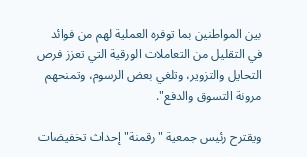بين المواطنين بما توفره العملية لهم من فوائد في التقليل من التعاملات الورقية التي تعزز فرص التحايل والتزوير، وتلغي بعض الرسوم، وتمنحهم مرونة التسوق والدفع".

ويقترح رئيس جمعية "رقمنة" إحداث تخفيضات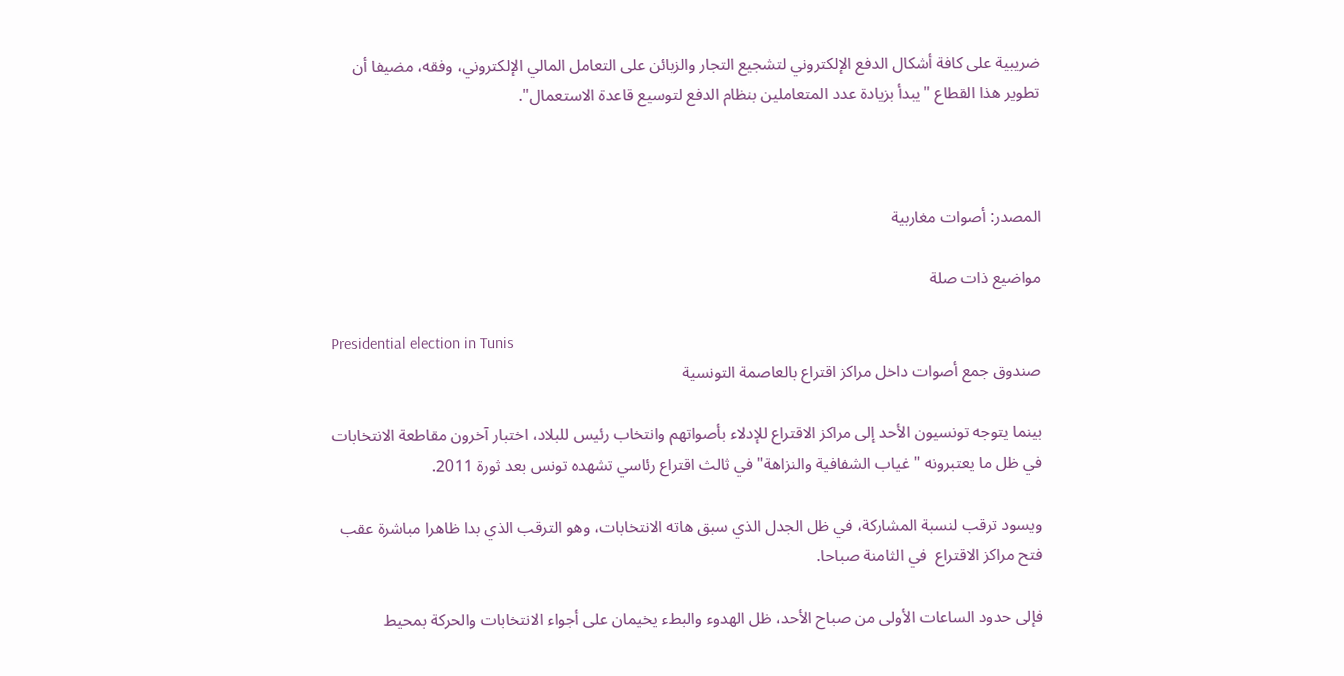ضريبية على كافة أشكال الدفع الإلكتروني لتشجيع التجار والزبائن على التعامل المالي الإلكتروني، وفقه، مضيفا أن تطوير هذا القطاع "يبدأ بزيادة عدد المتعاملين بنظام الدفع لتوسيع قاعدة الاستعمال".



المصدر: أصوات مغاربية

مواضيع ذات صلة

Presidential election in Tunis
صندوق جمع أصوات داخل مراكز اقتراع بالعاصمة التونسية

بينما يتوجه تونسيون الأحد إلى مراكز الاقتراع للإدلاء بأصواتهم وانتخاب رئيس للبلاد، اختبار آخرون مقاطعة الانتخابات في ظل ما يعتبرونه "غياب الشفافية والنزاهة" في ثالث اقتراع رئاسي تشهده تونس بعد ثورة 2011.

ويسود ترقب لنسبة المشاركة، في ظل الجدل الذي سبق هاته الانتخابات، وهو الترقب الذي بدا ظاهرا مباشرة عقب فتح مراكز الاقتراع  في الثامنة صباحا.

فإلى حدود الساعات الأولى من صباح الأحد، ظل الهدوء والبطء يخيمان على أجواء الانتخابات والحركة بمحيط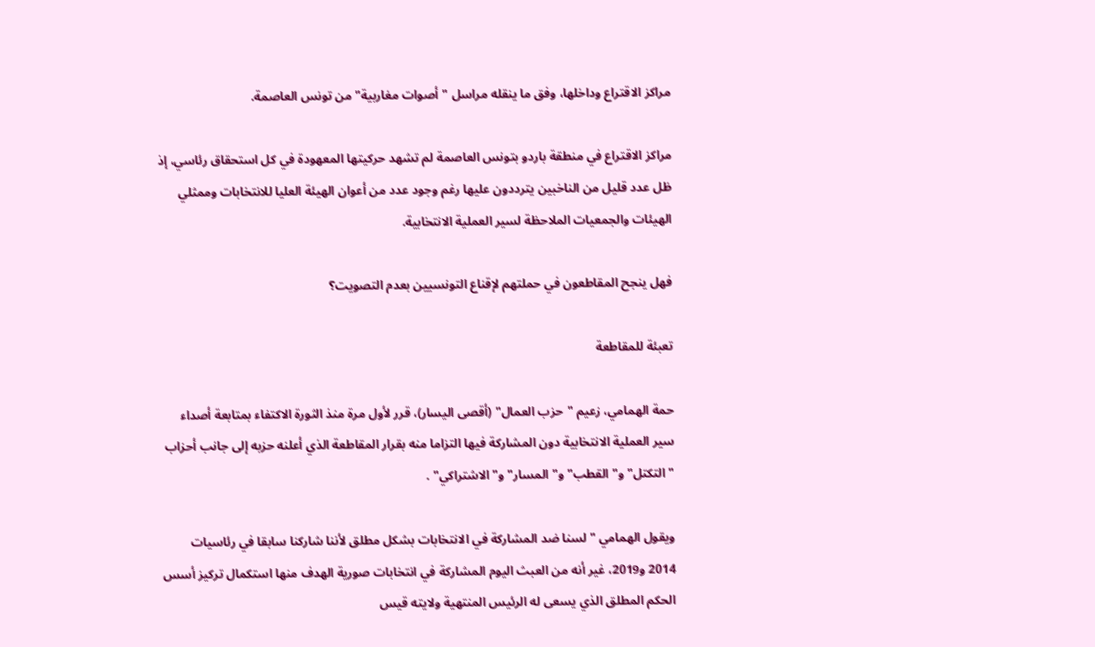مراكز الاقتراع وداخلها، وفق ما ينقله مراسل "أصوات مغاربية" من تونس العاصمة.

مراكز الاقتراع في منطقة باردو بتونس العاصمة لم تشهد حركيتها المعهودة في كل استحقاق رئاسي، إذ ظل عدد قليل من الناخبين يترددون عليها رغم وجود عدد من أعوان الهيئة العليا للانتخابات وممثلي الهيئات والجمعيات الملاحظة لسير العملية الانتخابية.

فهل ينجح المقاطعون في حملتهم لإقناع التونسيين بعدم التصويت؟

تعبئة للمقاطعة

حمة الهمامي، زعيم "حزب العمال" (أقصى اليسار)، قرر لأول مرة منذ الثورة الاكتفاء بمتابعة أصداء سير العملية الانتخابية دون المشاركة فيها التزاما منه بقرار المقاطعة الذي أعلنه حزبه إلى جانب أحزاب "التكتل" و"القطب" و"المسار" و"الاشتراكي" .

ويقول الهمامي "لسنا ضد المشاركة في الانتخابات بشكل مطلق لأننا شاركنا سابقا في رئاسيات 2014 و2019، غير أنه من العبث اليوم المشاركة في انتخابات صورية الهدف منها استكمال تركيز أسس الحكم المطلق الذي يسعى له الرئيس المنتهية ولايته قيس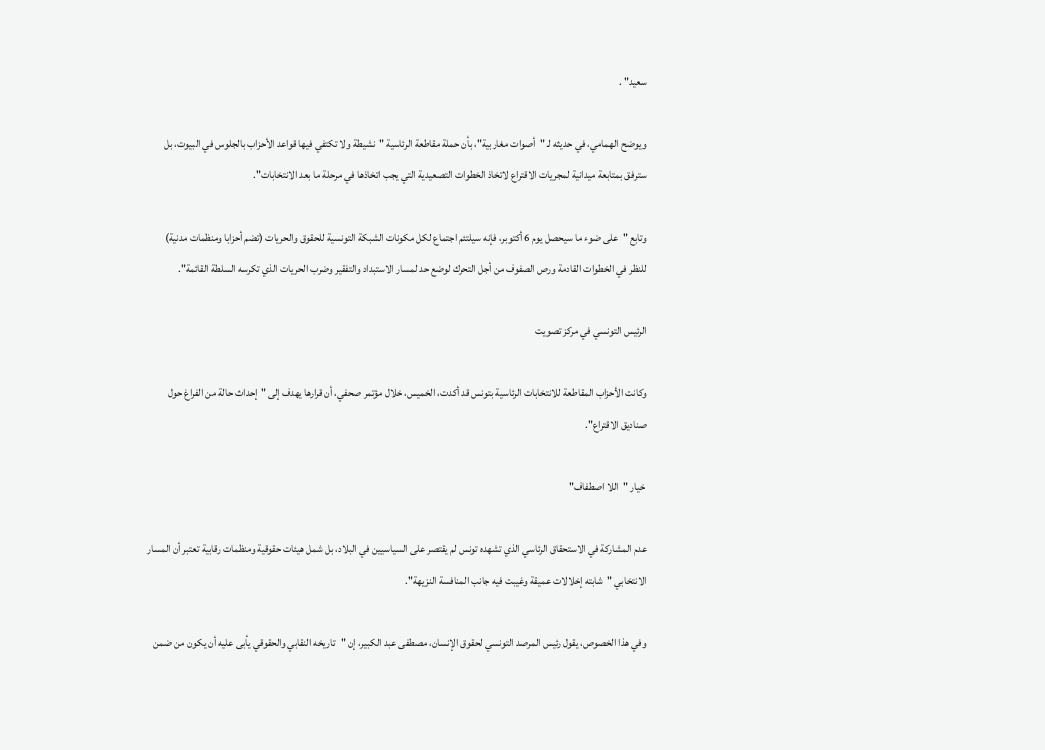سعيد" .

ويوضح الهمامي، في حديثه لـ "أصوات مغاربية"، بأن حملة مقاطعة الرئاسية "نشيطة ولا تكتفي فيها قواعد الأحزاب بالجلوس في البيوت، بل سترفق بمتابعة ميدانية لمجريات الاقتراع لاتخاذ الخطوات التصعيدية التي يجب اتخاذها في مرحلة ما بعد الانتخابات".

وتابع "على ضوء ما سيحصل يوم 6 أكتوبر، فإنه سيلتئم اجتماع لكل مكونات الشبكة التونسية للحقوق والحريات (تضم أحزابا ومنظمات مدنية) للنظر في الخطوات القادمة ورص الصفوف من أجل التحرك لوضع حد لمسار الاستبداد والتفقير وضرب الحريات الذي تكرسه السلطة القائمة".

الرئيس التونسي في مركز تصويت

وكانت الأحزاب المقاطعة للانتخابات الرئاسية بتونس قد أكدت، الخميس، خلال مؤتمر صحفي، أن قرارها يهدف إلى "إحداث حالة من الفراغ حول صناديق الاقتراع".

 خيار "اللا اصطفاف"

عدم المشاركة في الاستحقاق الرئاسي الذي تشهده تونس لم يقتصر على السياسيين في البلاد، بل شمل هيئات حقوقية ومنظمات رقابية تعتبر أن المسار الانتخابي "شابته إخلالات عميقة وغيبت فيه جانب المنافسة النزيهة".

وفي هذا الخصوص، يقول رئيس المرصد التونسي لحقوق الإنسان، مصطفى عبد الكبير، إن "تاريخه النقابي والحقوقي يأبى عليه أن يكون من ضمن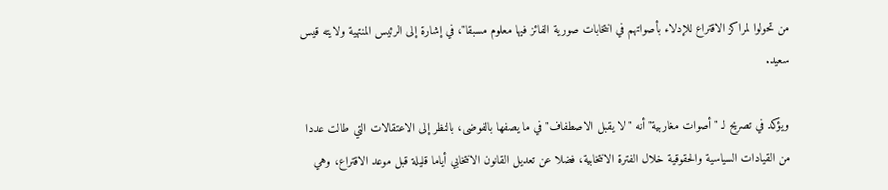من تحولوا لمراكز الاقتراع للإدلاء بأصواتهم في انتخابات صورية الفائز فيها معلوم مسبقا"، في إشارة إلى الرئيس المنتهية ولايته قيس سعيد.

ويؤكد في تصريح لـ "أصوات مغاربية" أنه "لا يقبل الاصطفاف" في ما يصفها بالفوضى، بالنظر إلى الاعتقالات التي طالت عددا من القيادات السياسية والحقوقية خلال الفترة الانتخابية، فضلا عن تعديل القانون الانتخابي أياما قليلة قبل موعد الاقتراع، وهي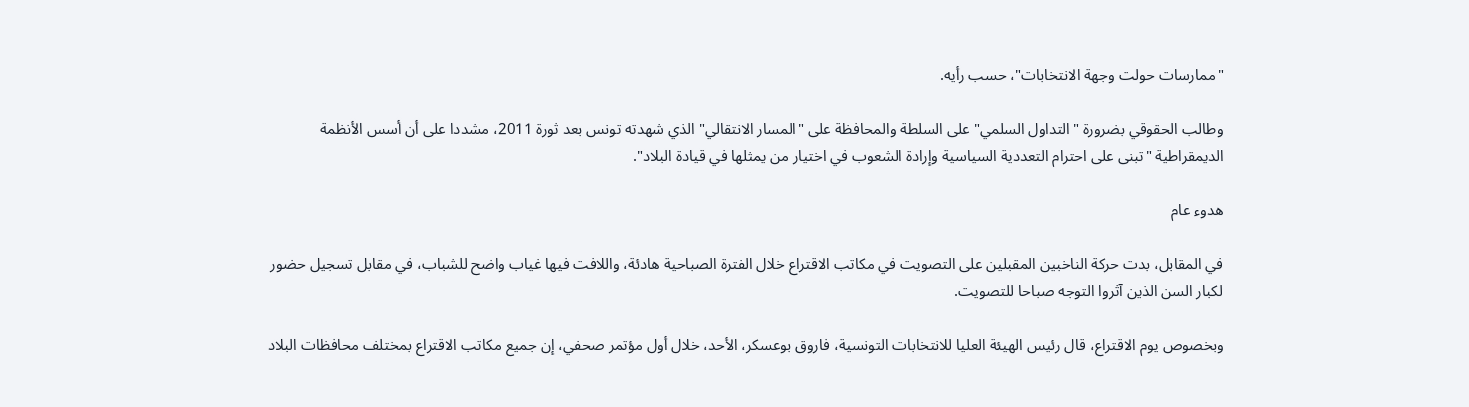"ممارسات حولت وجهة الانتخابات"، حسب رأيه.

وطالب الحقوقي بضرورة "التداول السلمي" على السلطة والمحافظة على "المسار الانتقالي" الذي شهدته تونس بعد ثورة 2011، مشددا على أن أسس الأنظمة الديمقراطية "تبنى على احترام التعددية السياسية وإرادة الشعوب في اختيار من يمثلها في قيادة البلاد".

هدوء عام

في المقابل، بدت حركة الناخبين المقبلين على التصويت في مكاتب الاقتراع خلال الفترة الصباحية هادئة، واللافت فيها غياب واضح للشباب، في مقابل تسجيل حضور لكبار السن الذين آثروا التوجه صباحا للتصويت.

وبخصوص يوم الاقتراع، قال رئيس الهيئة العليا للانتخابات التونسية، فاروق بوعسكر، الأحد، خلال أول مؤتمر صحفي، إن جميع مكاتب الاقتراع بمختلف محافظات البلاد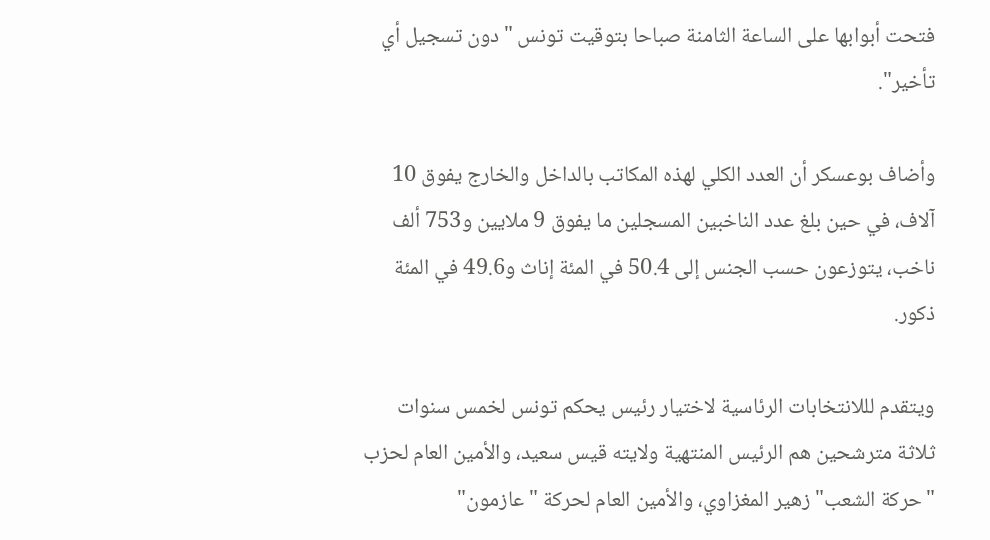فتحت أبوابها على الساعة الثامنة صباحا بتوقيت تونس "دون تسجيل أي تأخير".

وأضاف بوعسكر أن العدد الكلي لهذه المكاتب بالداخل والخارج يفوق 10 آلاف، في حين بلغ عدد الناخبين المسجلين ما يفوق 9 ملايين و753 ألف ناخب، يتوزعون حسب الجنس إلى 50.4 في المئة إناث و49.6 في المئة ذكور.

ويتقدم لللانتخابات الرئاسية لاختيار رئيس يحكم تونس لخمس سنوات ثلاثة مترشحين هم الرئيس المنتهية ولايته قيس سعيد، والأمين العام لحزب "حركة الشعب" زهير المغزاوي، والأمين العام لحركة "عازمون"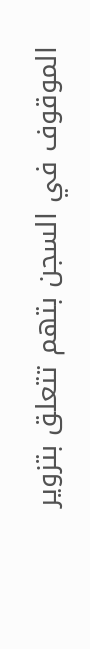الموقوف في السجن بتهم تتعلق بتزوير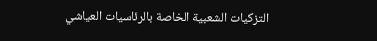التزكيات الشعبية الخاصة بالرئاسيات العياشي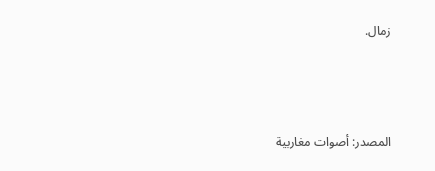زمال.



المصدر: أصوات مغاربية